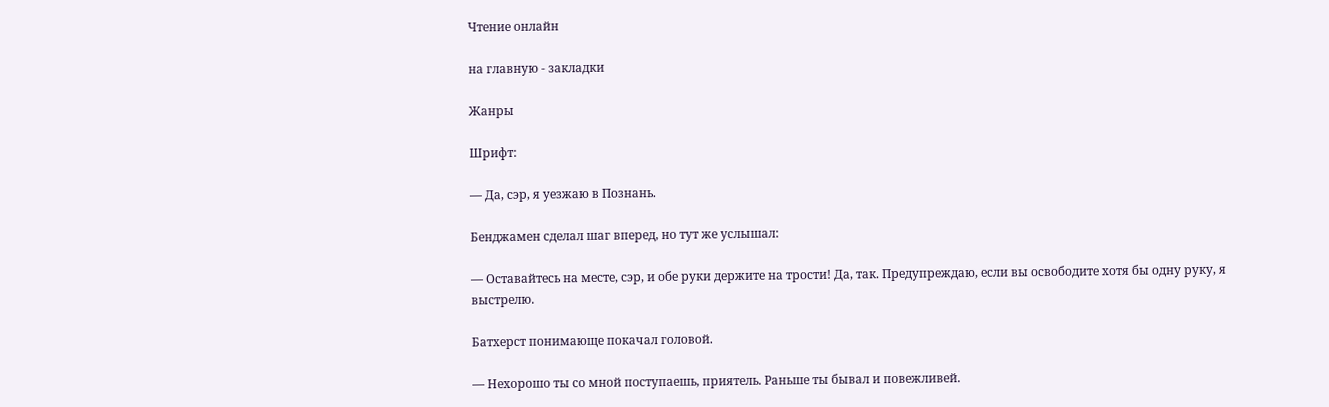Чтение онлайн

на главную - закладки

Жанры

Шрифт:

— Да, сэр, я уезжаю в Познань.

Бенджамен сделал шаг вперед, но тут же услышал:

— Оставайтесь на месте, сэр, и обе руки держите на трости! Да, так. Предупреждаю, если вы освободите хотя бы одну руку, я выстрелю.

Батхерст понимающе покачал головой.

— Нехорошо ты со мной поступаешь, приятель. Раньше ты бывал и повежливей.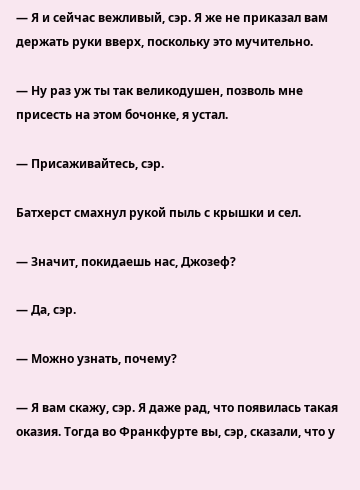— Я и сейчас вежливый, сэр. Я же не приказал вам держать руки вверх, поскольку это мучительно.

— Ну раз уж ты так великодушен, позволь мне присесть на этом бочонке, я устал.

— Присаживайтесь, сэр.

Батхерст смахнул рукой пыль с крышки и сел.

— Значит, покидаешь нас, Джозеф?

— Да, сэр.

— Можно узнать, почему?

— Я вам скажу, сэр. Я даже рад, что появилась такая оказия. Тогда во Франкфурте вы, сэр, сказали, что у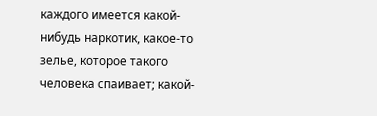каждого имеется какой-нибудь наркотик, какое-то зелье, которое такого человека спаивает; какой-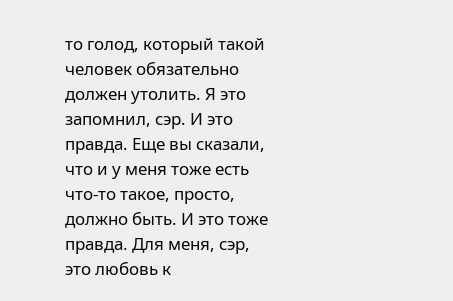то голод, который такой человек обязательно должен утолить. Я это запомнил, сэр. И это правда. Еще вы сказали, что и у меня тоже есть что-то такое, просто, должно быть. И это тоже правда. Для меня, сэр, это любовь к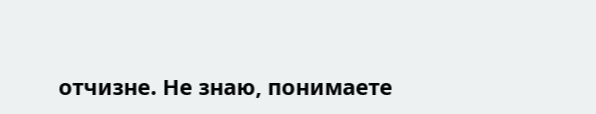отчизне. Не знаю, понимаете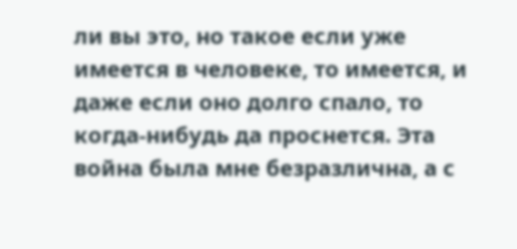ли вы это, но такое если уже имеется в человеке, то имеется, и даже если оно долго спало, то когда-нибудь да проснется. Эта война была мне безразлична, а с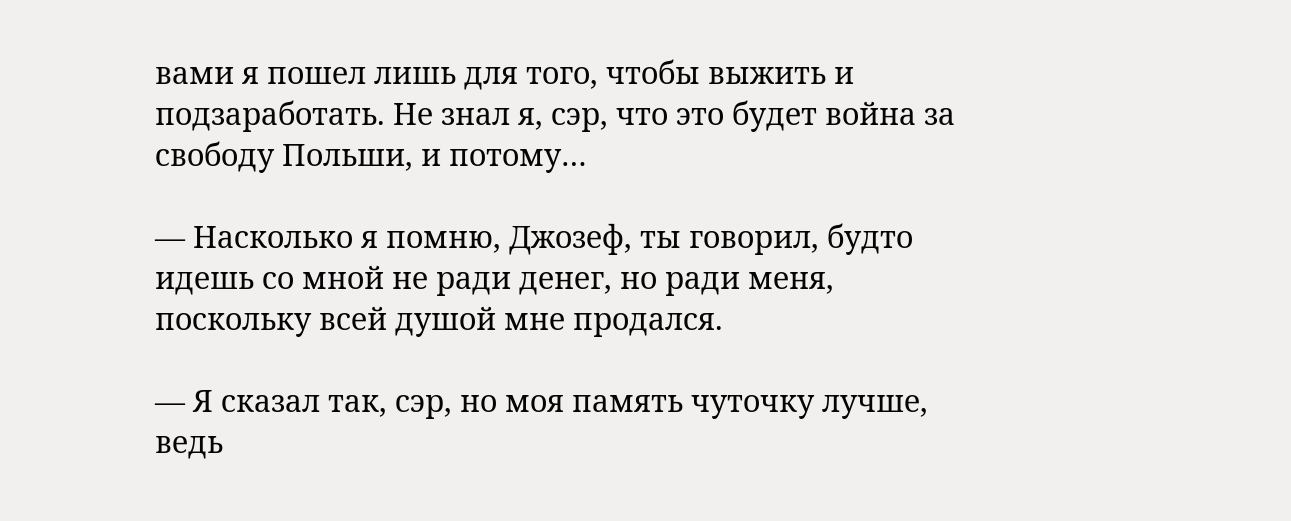вами я пошел лишь для того, чтобы выжить и подзаработать. Не знал я, сэр, что это будет война за свободу Польши, и потому…

— Насколько я помню, Джозеф, ты говорил, будто идешь со мной не ради денег, но ради меня, поскольку всей душой мне продался.

— Я сказал так, сэр, но моя память чуточку лучше, ведь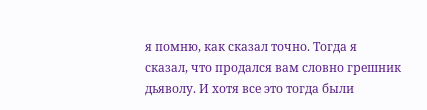я помню, как сказал точно. Тогда я сказал, что продался вам словно грешник дьяволу. И хотя все это тогда были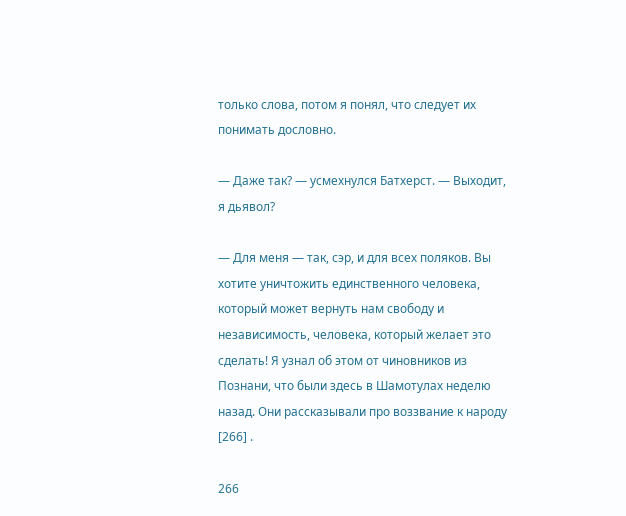только слова, потом я понял, что следует их понимать дословно.

— Даже так? — усмехнулся Батхерст. — Выходит, я дьявол?

— Для меня — так, сэр, и для всех поляков. Вы хотите уничтожить единственного человека, который может вернуть нам свободу и независимость, человека, который желает это сделать! Я узнал об этом от чиновников из Познани, что были здесь в Шамотулах неделю назад. Они рассказывали про воззвание к народу [266] .

266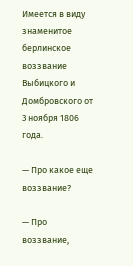Имеется в виду знаменитое берлинское воззвание Выбицкого и Домбровского от 3 ноября 1806 года.

— Про какое еще воззвание?

— Про воззвание,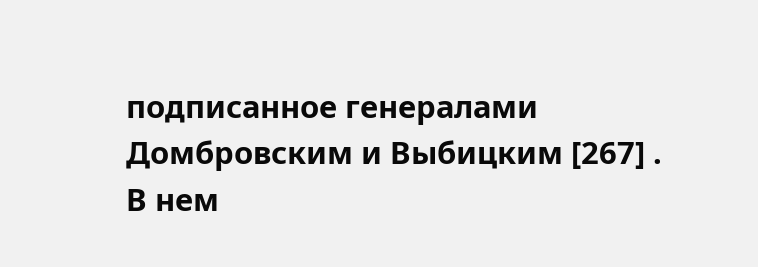подписанное генералами Домбровским и Выбицким [267] . В нем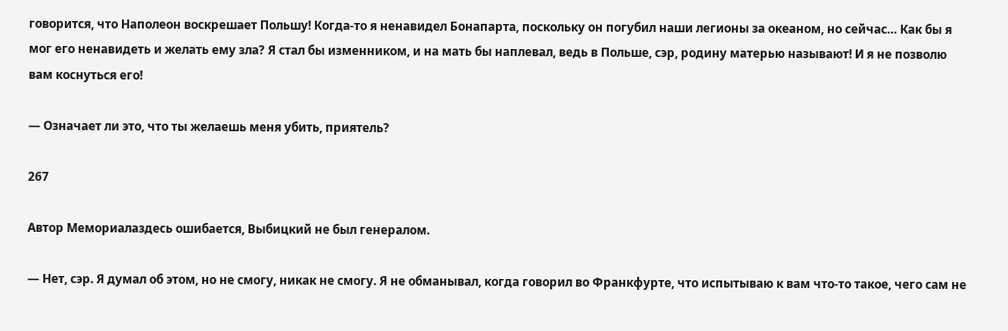говорится, что Наполеон воскрешает Польшу! Когда-то я ненавидел Бонапарта, поскольку он погубил наши легионы за океаном, но сейчас… Как бы я мог его ненавидеть и желать ему зла? Я стал бы изменником, и на мать бы наплевал, ведь в Польше, сэр, родину матерью называют! И я не позволю вам коснуться его!

— Означает ли это, что ты желаешь меня убить, приятель?

267

Автор Мемориалаздесь ошибается, Выбицкий не был генералом.

— Нет, сэр. Я думал об этом, но не смогу, никак не смогу. Я не обманывал, когда говорил во Франкфурте, что испытываю к вам что-то такое, чего сам не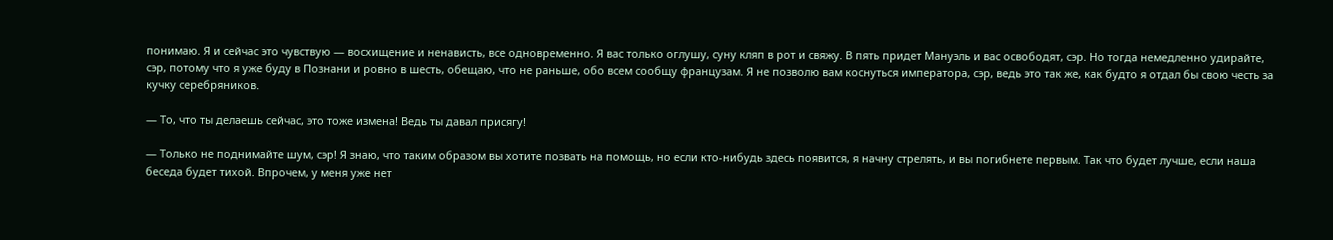понимаю. Я и сейчас это чувствую — восхищение и ненависть, все одновременно. Я вас только оглушу, суну кляп в рот и свяжу. В пять придет Мануэль и вас освободят, сэр. Но тогда немедленно удирайте, сэр, потому что я уже буду в Познани и ровно в шесть, обещаю, что не раньше, обо всем сообщу французам. Я не позволю вам коснуться императора, сэр, ведь это так же, как будто я отдал бы свою честь за кучку серебряников.

— То, что ты делаешь сейчас, это тоже измена! Ведь ты давал присягу!

— Только не поднимайте шум, сэр! Я знаю, что таким образом вы хотите позвать на помощь, но если кто-нибудь здесь появится, я начну стрелять, и вы погибнете первым. Так что будет лучше, если наша беседа будет тихой. Впрочем, у меня уже нет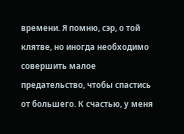времени. Я помню, сэр, о той клятве, но иногда необходимо совершить малое предательство, чтобы спастись от большего. К счастью, у меня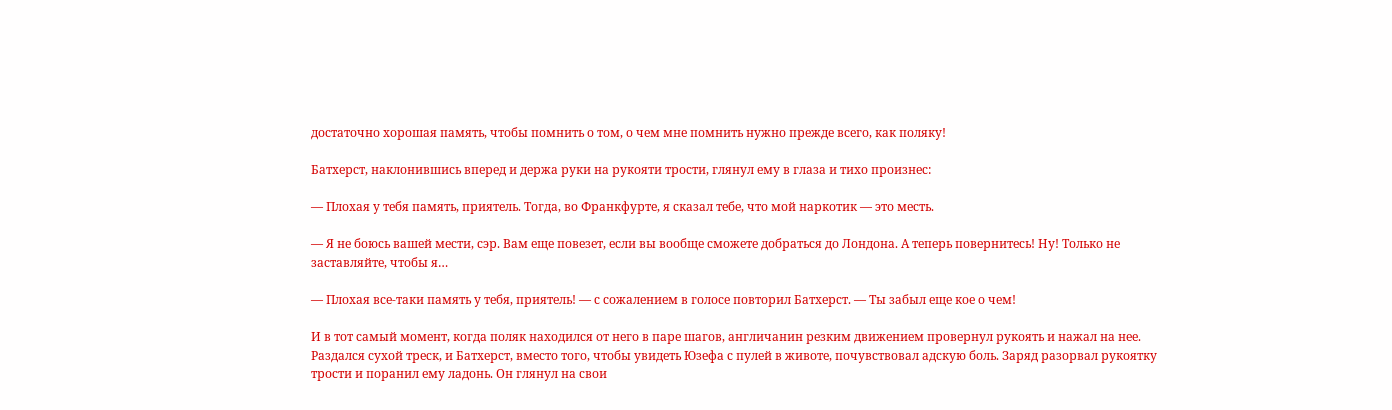достаточно хорошая память, чтобы помнить о том, о чем мне помнить нужно прежде всего, как поляку!

Батхерст, наклонившись вперед и держа руки на рукояти трости, глянул ему в глаза и тихо произнес:

— Плохая у тебя память, приятель. Тогда, во Франкфурте, я сказал тебе, что мой наркотик — это месть.

— Я не боюсь вашей мести, сэр. Вам еще повезет, если вы вообще сможете добраться до Лондона. А теперь повернитесь! Ну! Только не заставляйте, чтобы я…

— Плохая все-таки память у тебя, приятель! — с сожалением в голосе повторил Батхерст. — Ты забыл еще кое о чем!

И в тот самый момент, когда поляк находился от него в паре шагов, англичанин резким движением провернул рукоять и нажал на нее. Раздался сухой треск, и Батхерст, вместо того, чтобы увидеть Юзефа с пулей в животе, почувствовал адскую боль. Заряд разорвал рукоятку трости и поранил ему ладонь. Он глянул на свои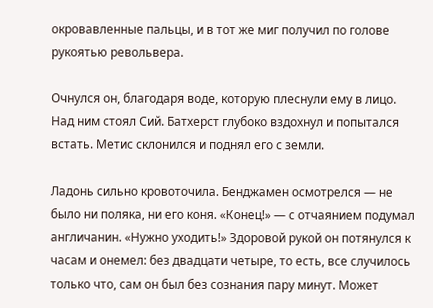окровавленные пальцы, и в тот же миг получил по голове рукоятью револьвера.

Очнулся он, благодаря воде, которую плеснули ему в лицо. Над ним стоял Сий. Батхерст глубоко вздохнул и попытался встать. Метис склонился и поднял его с земли.

Ладонь сильно кровоточила. Бенджамен осмотрелся — не было ни поляка, ни его коня. «Конец!» — с отчаянием подумал англичанин. «Нужно уходить!» Здоровой рукой он потянулся к часам и онемел: без двадцати четыре, то есть, все случилось только что, сам он был без сознания пару минут. Может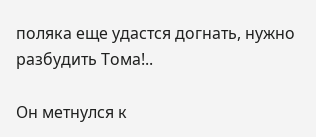поляка еще удастся догнать, нужно разбудить Тома!..

Он метнулся к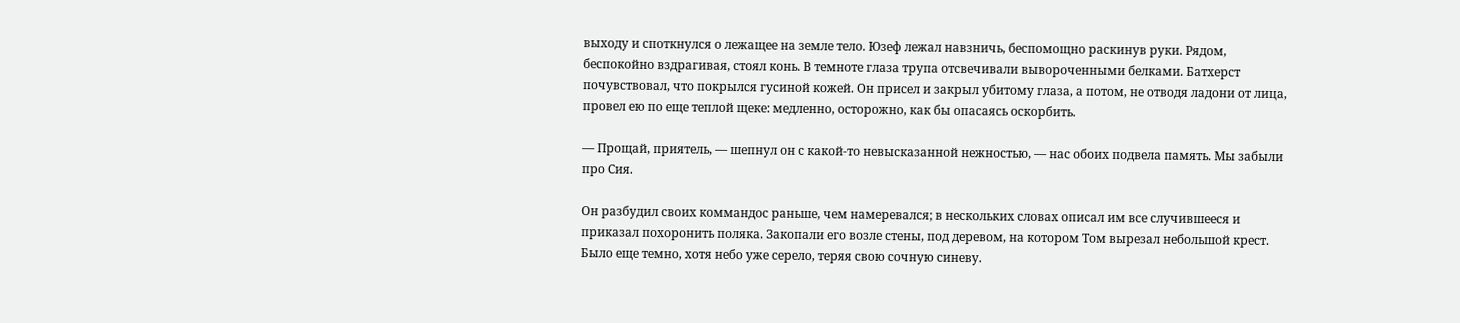выходу и споткнулся о лежащее на земле тело. Юзеф лежал навзничь, беспомощно раскинув руки. Рядом, беспокойно вздрагивая, стоял конь. В темноте глаза трупа отсвечивали вывороченными белками. Батхерст почувствовал, что покрылся гусиной кожей. Он присел и закрыл убитому глаза, а потом, не отводя ладони от лица, провел ею по еще теплой щеке: медленно, осторожно, как бы опасаясь оскорбить.

— Прощай, приятель, — шепнул он с какой-то невысказанной нежностью, — нас обоих подвела память. Мы забыли про Сия.

Он разбудил своих коммандос раньше, чем намеревался; в нескольких словах описал им все случившееся и приказал похоронить поляка. Закопали его возле стены, под деревом, на котором Том вырезал небольшой крест. Было еще темно, хотя небо уже серело, теряя свою сочную синеву.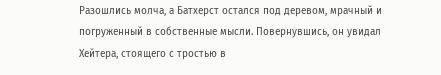Разошлись молча, а Батхерст остался под деревом, мрачный и погруженный в собственные мысли. Повернувшись, он увидал Хейтера, стоящего с тростью в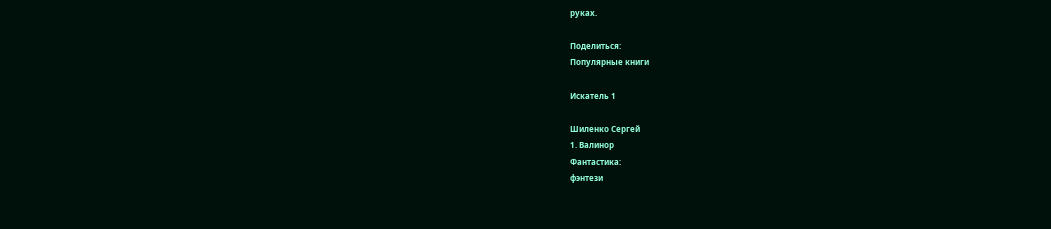руках.

Поделиться:
Популярные книги

Искатель 1

Шиленко Сергей
1. Валинор
Фантастика:
фэнтези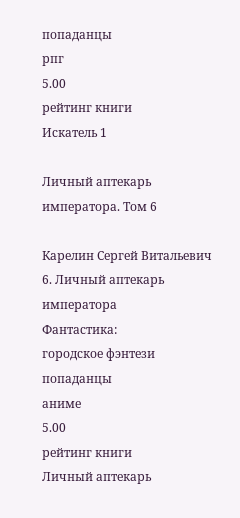попаданцы
рпг
5.00
рейтинг книги
Искатель 1

Личный аптекарь императора. Том 6

Карелин Сергей Витальевич
6. Личный аптекарь императора
Фантастика:
городское фэнтези
попаданцы
аниме
5.00
рейтинг книги
Личный аптекарь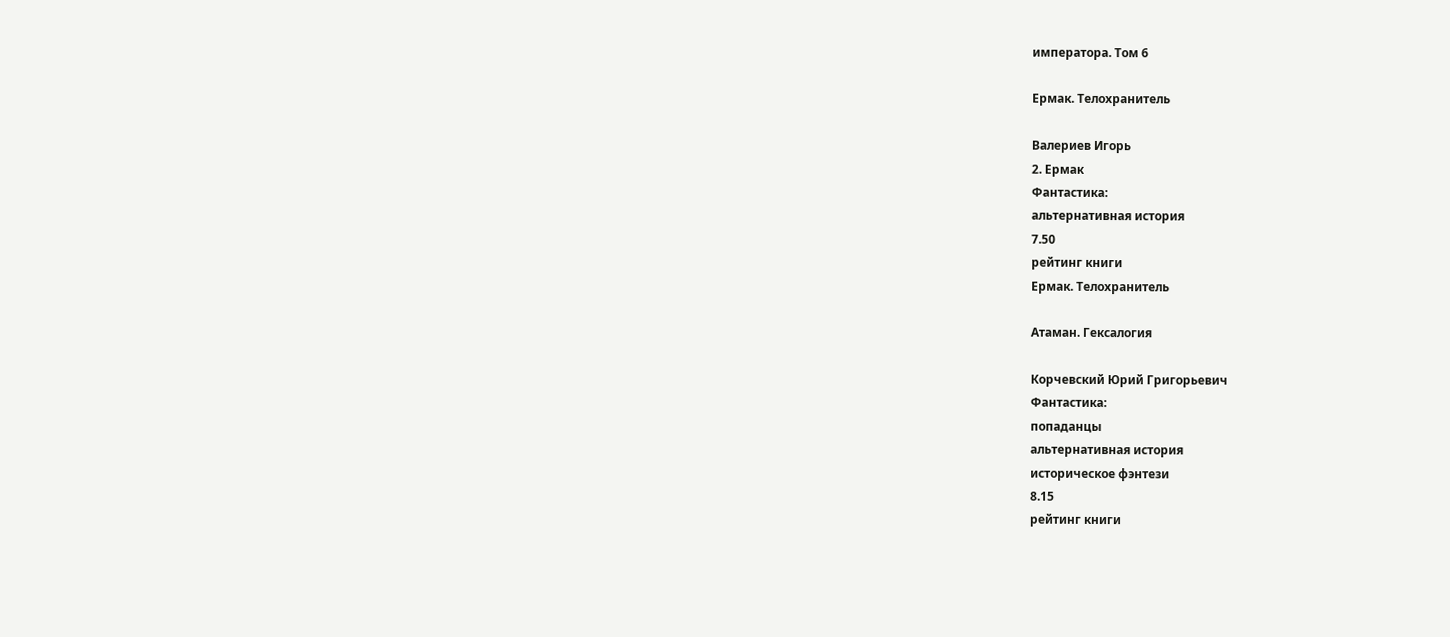императора. Том 6

Ермак. Телохранитель

Валериев Игорь
2. Ермак
Фантастика:
альтернативная история
7.50
рейтинг книги
Ермак. Телохранитель

Атаман. Гексалогия

Корчевский Юрий Григорьевич
Фантастика:
попаданцы
альтернативная история
историческое фэнтези
8.15
рейтинг книги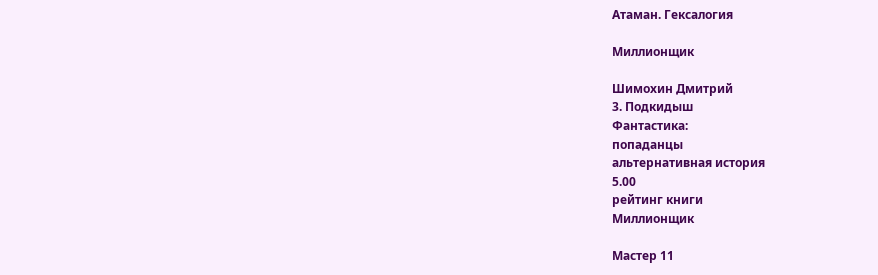Атаман. Гексалогия

Миллионщик

Шимохин Дмитрий
3. Подкидыш
Фантастика:
попаданцы
альтернативная история
5.00
рейтинг книги
Миллионщик

Мастер 11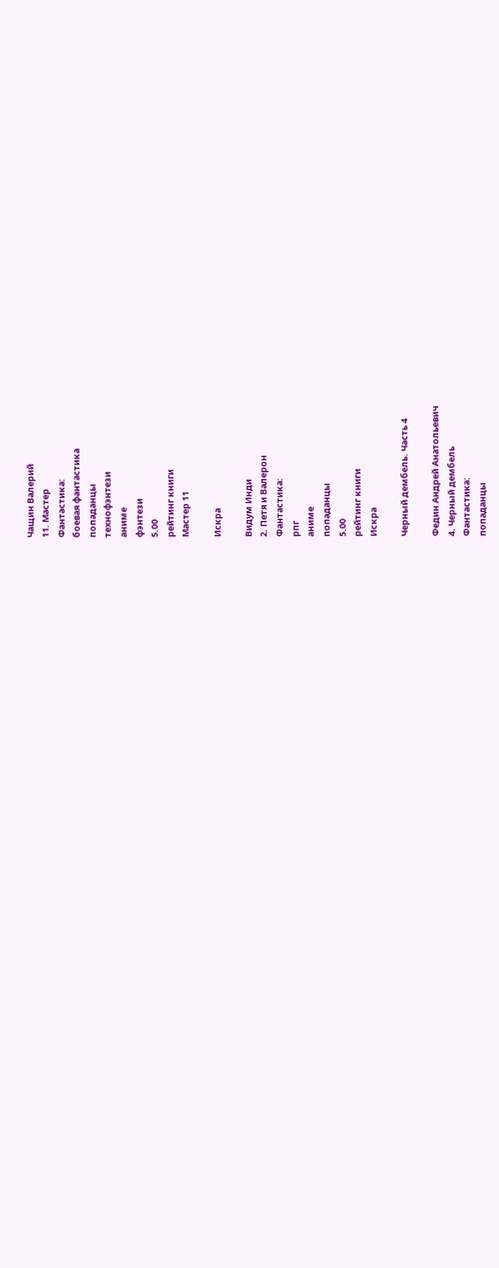Чащин Валерий
11. Мастер
Фантастика:
боевая фантастика
попаданцы
технофэнтези
аниме
фэнтези
5.00
рейтинг книги
Мастер 11

Искра

Видум Инди
2. Петя и Валерон
Фантастика:
рпг
аниме
попаданцы
5.00
рейтинг книги
Искра

Черный дембель. Часть 4

Федин Андрей Анатольевич
4. Черный дембель
Фантастика:
попаданцы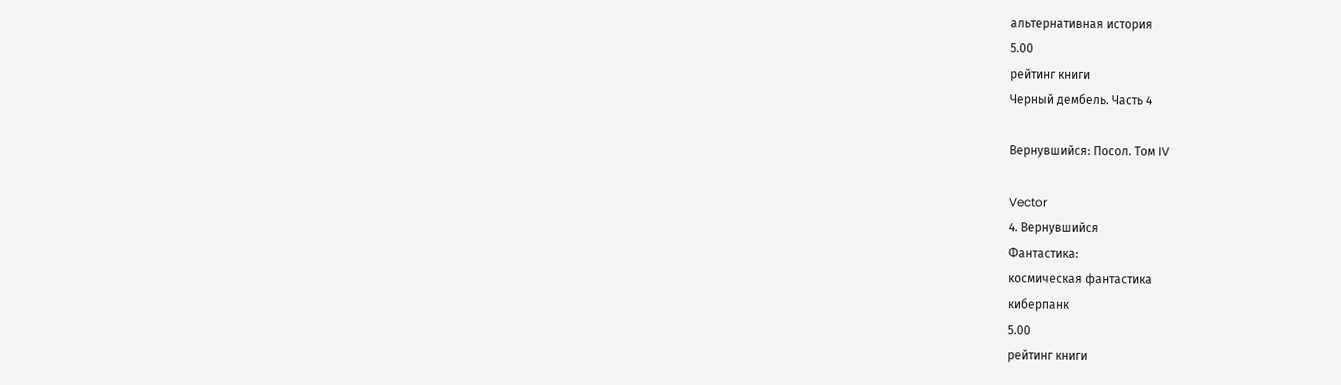альтернативная история
5.00
рейтинг книги
Черный дембель. Часть 4

Вернувшийся: Посол. Том IV

Vector
4. Вернувшийся
Фантастика:
космическая фантастика
киберпанк
5.00
рейтинг книги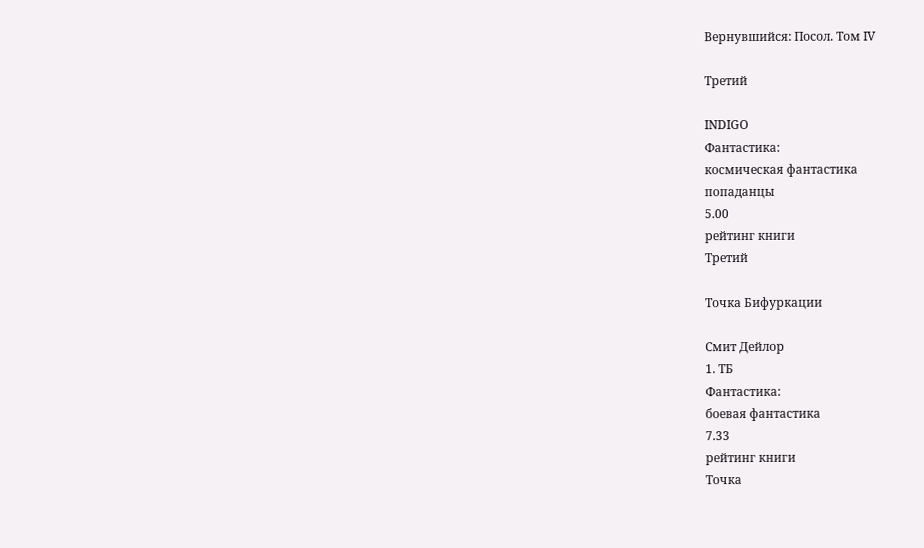Вернувшийся: Посол. Том IV

Третий

INDIGO
Фантастика:
космическая фантастика
попаданцы
5.00
рейтинг книги
Третий

Точка Бифуркации

Смит Дейлор
1. ТБ
Фантастика:
боевая фантастика
7.33
рейтинг книги
Точка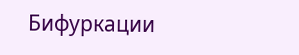Бифуркации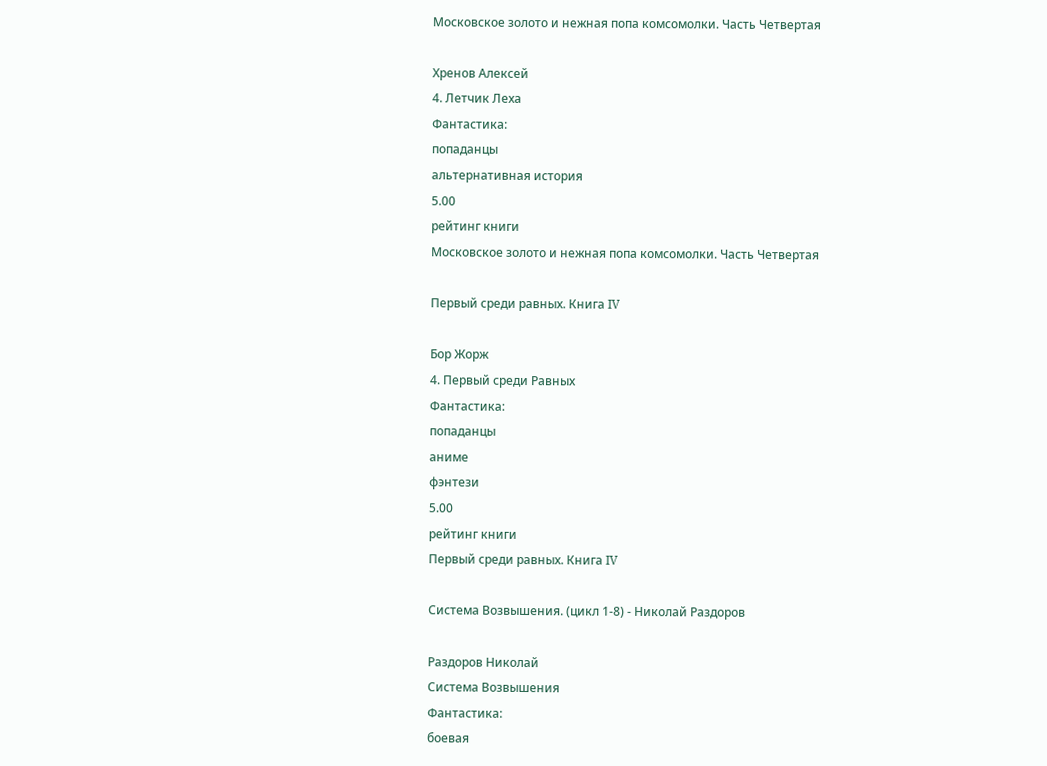Московское золото и нежная попа комсомолки. Часть Четвертая

Хренов Алексей
4. Летчик Леха
Фантастика:
попаданцы
альтернативная история
5.00
рейтинг книги
Московское золото и нежная попа комсомолки. Часть Четвертая

Первый среди равных. Книга IV

Бор Жорж
4. Первый среди Равных
Фантастика:
попаданцы
аниме
фэнтези
5.00
рейтинг книги
Первый среди равных. Книга IV

Система Возвышения. (цикл 1-8) - Николай Раздоров

Раздоров Николай
Система Возвышения
Фантастика:
боевая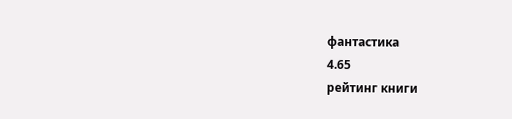фантастика
4.65
рейтинг книги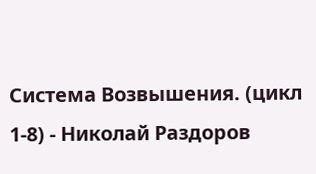Система Возвышения. (цикл 1-8) - Николай Раздоров